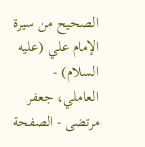الصحيح من سيرة الإمام علي (عليه السلام) - العاملي، جعفر مرتضى - الصفحة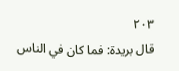٢٠٣
قال بريدة: فما كان في الناس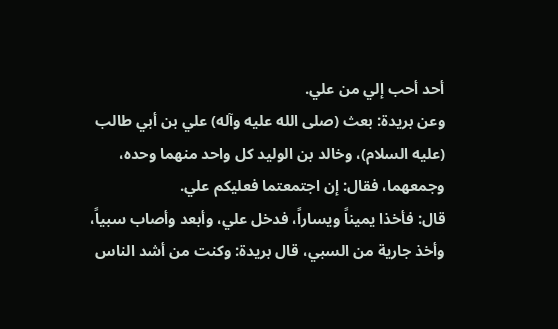أحد أحب إلي من علي.
وعن بريدة: بعث (صلى الله عليه وآله) علي بن أبي طالب (عليه السلام)، وخالد بن الوليد كل واحد منهما وحده، وجمعهما، فقال: إن اجتمعتما فعليكم علي.
قال: فأخذا يميناً ويساراً، فدخل علي، وأبعد وأصاب سبياً، وأخذ جارية من السبي، قال بريدة: وكنت من أشد الناس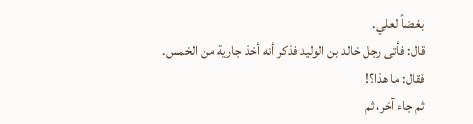بغضاً لعلي.
قال: فأتى رجل خالد بن الوليد فذكر أنه أخذ جارية من الخمس.
فقال: ما هذا؟!
ثم جاء آخر، ثم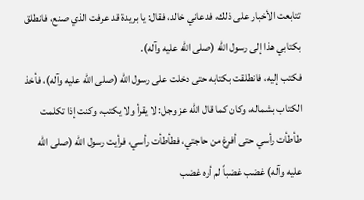تتابعت الأخبار على ذلك، فدعاني خالد، فقال: يا بريدة قد عرفت الذي صنع، فانطلق بكتابي هذا إلى رسول الله (صلى الله عليه وآله).
فكتب إليه، فانطلقت بكتابه حتى دخلت على رسول الله (صلى الله عليه وآله)، فأخذ الكتاب بشماله، وكان كما قال الله عز وجل: لا يقرأ ولا يكتب، وكنت إذا تكلمت طأطأت رأسي حتى أفرغ من حاجتي، فطأطأت رأسي، فرأيت رسول الله (صلى الله عليه وآله) غضب غضباً لم أره غضب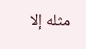مثله إلا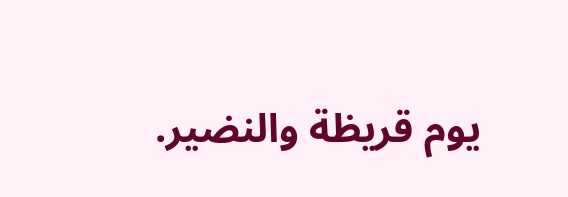يوم قريظة والنضير.